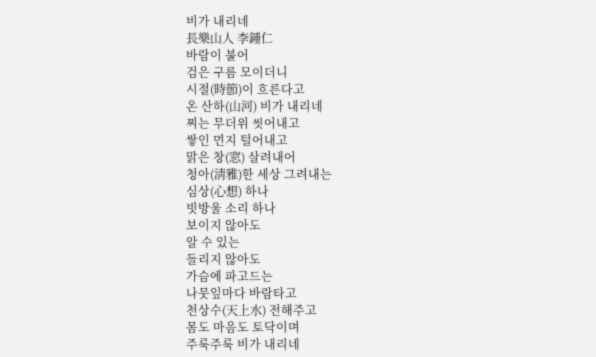비가 내리네
長樂山人 李鍾仁
바람이 불어
검은 구름 모이더니
시절(時節)이 흐른다고
온 산하(山河) 비가 내리네
찌는 무더위 씻어내고
쌓인 먼지 털어내고
맑은 창(窓) 살려내어
청아(淸雅)한 세상 그려내는
심상(心想) 하나
빗방울 소리 하나
보이지 않아도
알 수 있는
들리지 않아도
가슴에 파고드는
나뭇잎마다 바람타고
천상수(天上水) 전해주고
몸도 마음도 토닥이며
주룩주룩 비가 내리네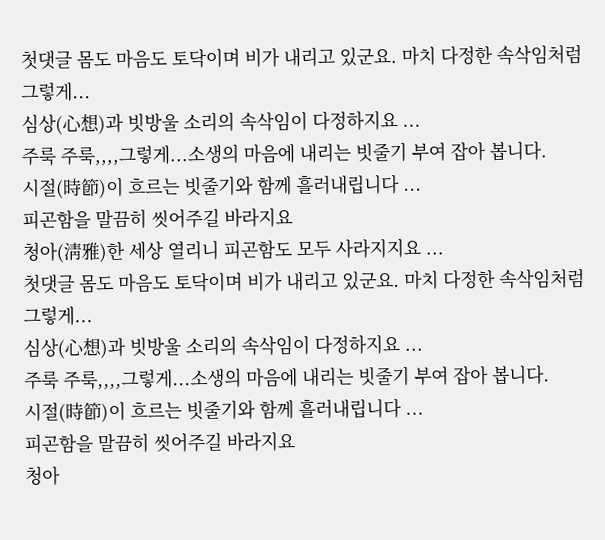첫댓글 몸도 마음도 토닥이며 비가 내리고 있군요. 마치 다정한 속삭임처럼 그렇게...
심상(心想)과 빗방울 소리의 속삭임이 다정하지요 ...
주룩 주룩,,,,그렇게...소생의 마음에 내리는 빗줄기 부여 잡아 봅니다.
시절(時節)이 흐르는 빗줄기와 함께 흘러내립니다 ...
피곤함을 말끔히 씻어주길 바라지요
청아(淸雅)한 세상 열리니 피곤함도 모두 사라지지요 ...
첫댓글 몸도 마음도 토닥이며 비가 내리고 있군요. 마치 다정한 속삭임처럼 그렇게...
심상(心想)과 빗방울 소리의 속삭임이 다정하지요 ...
주룩 주룩,,,,그렇게...소생의 마음에 내리는 빗줄기 부여 잡아 봅니다.
시절(時節)이 흐르는 빗줄기와 함께 흘러내립니다 ...
피곤함을 말끔히 씻어주길 바라지요
청아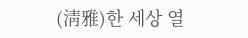(淸雅)한 세상 열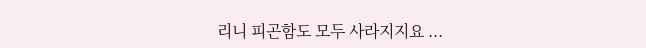리니 피곤함도 모두 사라지지요 ...